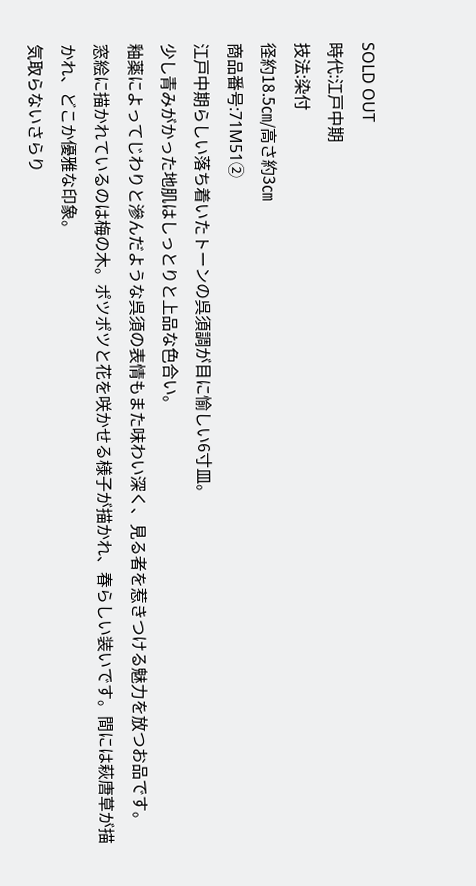SOLD OUT
時代:江戸中期
技法:染付
径約18.5㎝/高さ約3㎝
商品番号:71M51②
江戸中期らしい落ち着いたトーンの呉須調が目に愉しい6寸皿。
少し青みがかった地肌はしっとりと上品な色合い。
釉薬によってじわりと滲んだような呉須の表情もまた味わい深く、見る者を惹きつける魅力を放つお品です。
窓絵に描かれているのは梅の木。ポツポツと花を咲かせる様子が描かれ、春らしい装いです。間には萩唐草が描かれ、どこか優雅な印象。
気取らないさらり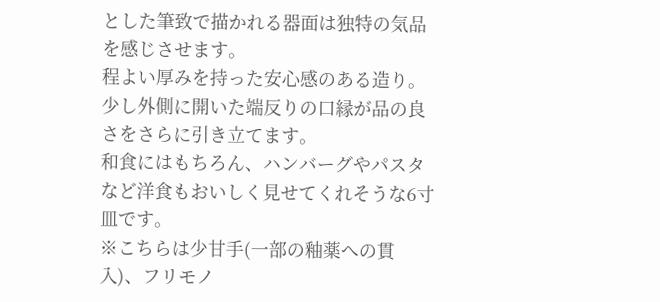とした筆致で描かれる器面は独特の気品を感じさせます。
程よい厚みを持った安心感のある造り。少し外側に開いた端反りの口縁が品の良さをさらに引き立てます。
和食にはもちろん、ハンバーグやパスタなど洋食もおいしく見せてくれそうな6寸皿です。
※こちらは少甘手(一部の釉薬への貫入)、フリモノ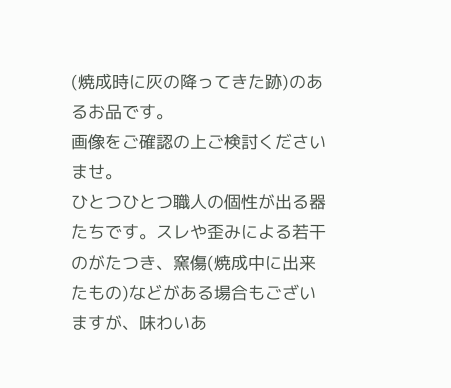(焼成時に灰の降ってきた跡)のあるお品です。
画像をご確認の上ご検討くださいませ。
ひとつひとつ職人の個性が出る器たちです。スレや歪みによる若干のがたつき、窯傷(焼成中に出来たもの)などがある場合もございますが、味わいあ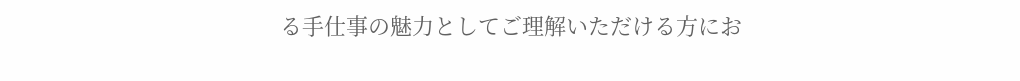る手仕事の魅力としてご理解いただける方にお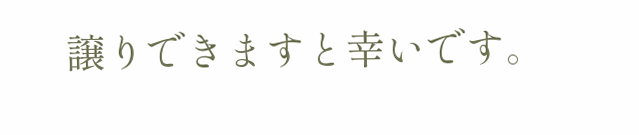譲りできますと幸いです。